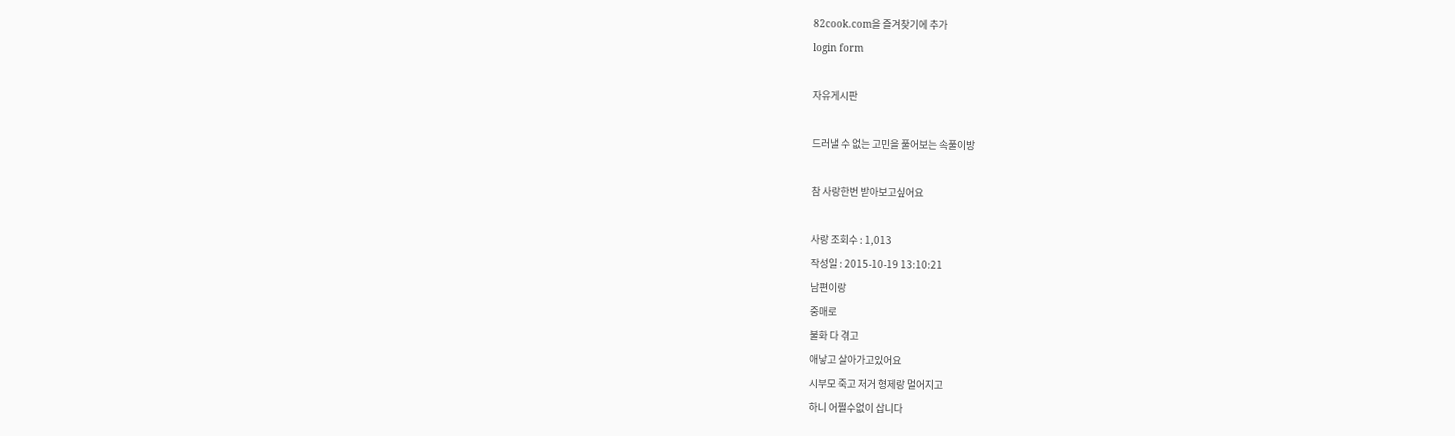82cook.com을 즐겨찾기에 추가
login form

자유게시판

드러낼 수 없는 고민을 풀어보는 속풀이방

참 사랑한번 받아보고싶어요

사랑 조회수 : 1,013
작성일 : 2015-10-19 13:10:21
남편이랑
중매로
불화 다 겪고
애낳고 살아가고있어요
시부모 죽고 저거 형제랑 멀어지고
하니 어쩔수없이 삽니다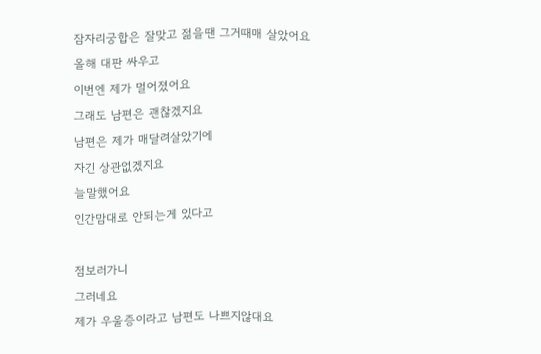잠자리궁합은 잘맞고 젊을땐 그거때매 살았어요
올해 대판 싸우고
이번엔 제가 멀어졌어요
그래도 남편은 괜찮겠지요
남편은 제가 매달려살았기에
자긴 상관없겠지요
늘말했어요
인간맘대로 안되는게 있다고

점보러가니
그러네요
제가 우울증이라고 남편도 나쁘지않대요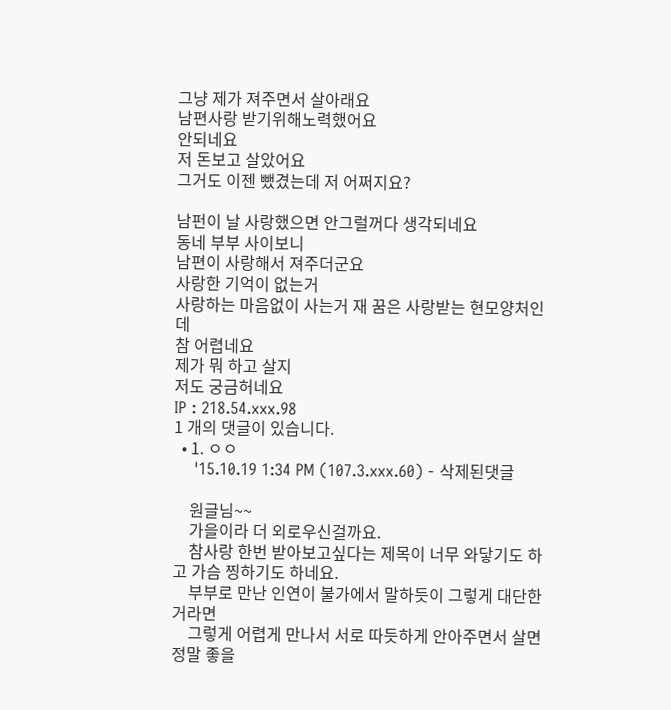그냥 제가 져주면서 살아래요
남편사랑 받기위해노력했어요
안되네요
저 돈보고 살았어요
그거도 이젠 뺐겼는데 저 어쩌지요?

남펀이 날 사랑했으면 안그럴꺼다 생각되네요
동네 부부 사이보니
남편이 사랑해서 져주더군요
사랑한 기억이 없는거
사랑하는 마음없이 사는거 재 꿈은 사랑받는 현모양처인데
참 어렵네요
제가 뭐 하고 살지
저도 궁금허네요
IP : 218.54.xxx.98
1 개의 댓글이 있습니다.
  • 1. ㅇㅇ
    '15.10.19 1:34 PM (107.3.xxx.60) - 삭제된댓글

    원글님~~
    가을이라 더 외로우신걸까요.
    참사랑 한번 받아보고싶다는 제목이 너무 와닿기도 하고 가슴 찡하기도 하네요.
    부부로 만난 인연이 불가에서 말하듯이 그렇게 대단한거라면
    그렇게 어렵게 만나서 서로 따듯하게 안아주면서 살면 정말 좋을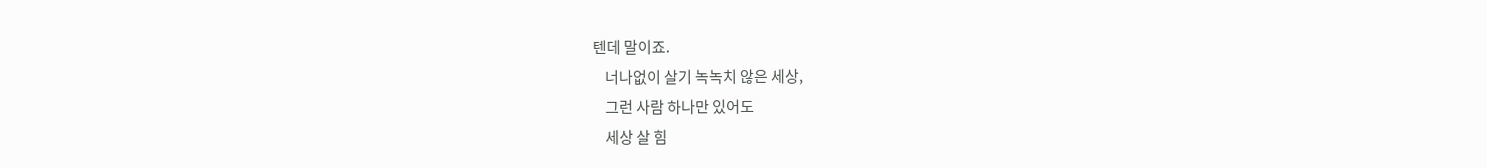텐데 말이죠.
    너나없이 살기 녹녹치 않은 세상,
    그런 사람 하나만 있어도
    세상 살 힘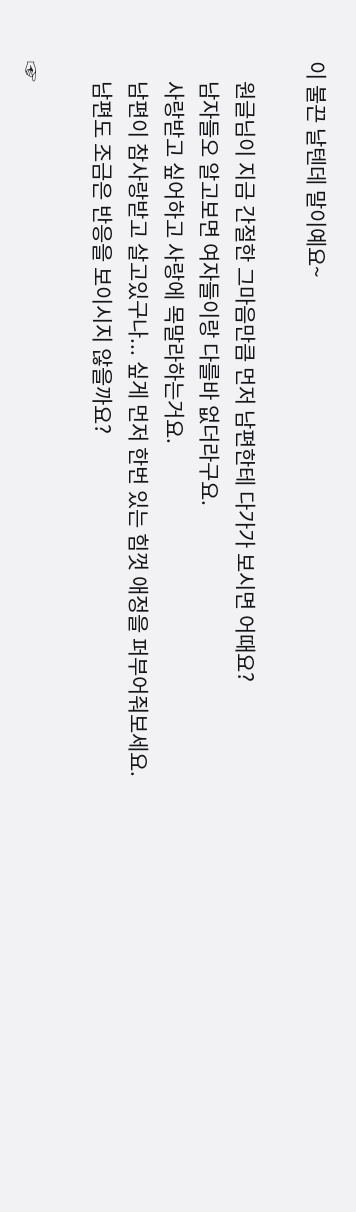이 불끈 날텐데 말이예요~

    원글님이 지금 간절한 그마음만큼 먼저 남편한테 다가가 보시면 어때요?
    남자들오 알고보면 여자들이랑 다를바 없더라구요.
    사랑받고 싶어하고 사랑에 목말라하는거요.
    남편이 참사랑받고 살고있구나... 싶게 먼저 한번 있는 힘껏 애정을 퍼부어줘보세요.
    남편도 조금은 반응을 보이시지 않을까요?

☞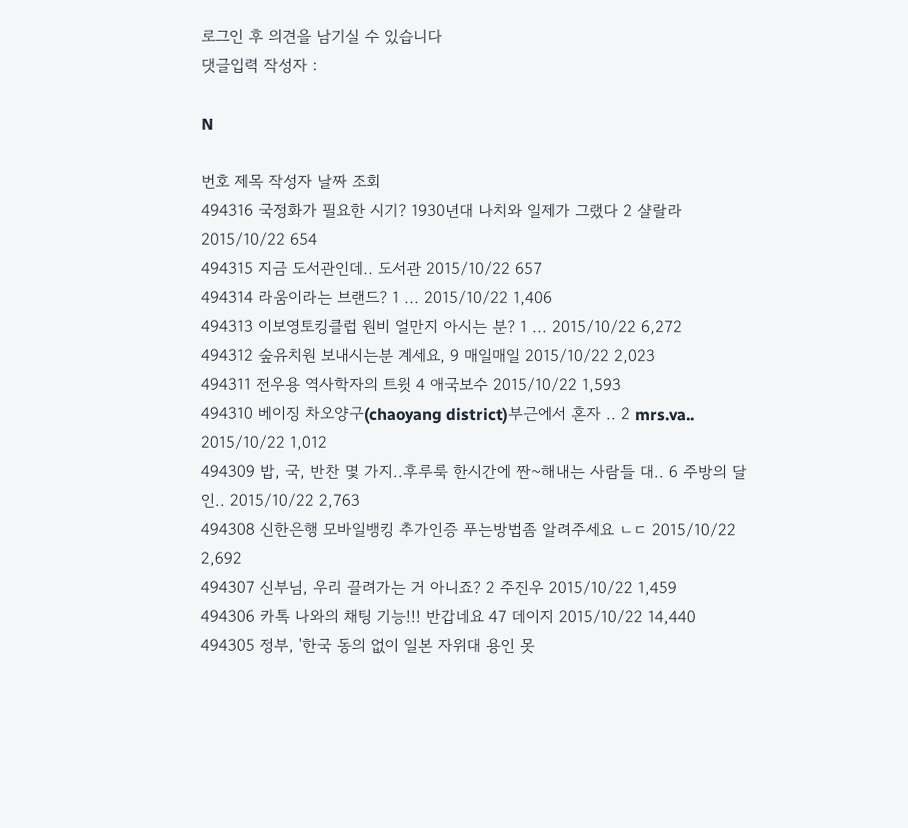로그인 후 의견을 남기실 수 있습니다
댓글입력 작성자 :

N

번호 제목 작성자 날짜 조회
494316 국정화가 필요한 시기? 1930년대 나치와 일제가 그랬다 2 샬랄라 2015/10/22 654
494315 지금 도서관인데.. 도서관 2015/10/22 657
494314 라움이라는 브랜드? 1 ... 2015/10/22 1,406
494313 이보영토킹클럽 원비 얼만지 아시는 분? 1 ... 2015/10/22 6,272
494312 숲유치원 보내시는분 계세요, 9 매일매일 2015/10/22 2,023
494311 전우용 역사학자의 트윗 4 애국보수 2015/10/22 1,593
494310 베이징 차오양구(chaoyang district)부근에서 혼자 .. 2 mrs.va.. 2015/10/22 1,012
494309 밥, 국, 반찬 몇 가지..후루룩 한시간에 짠~해내는 사람들 대.. 6 주방의 달인.. 2015/10/22 2,763
494308 신한은행 모바일뱅킹 추가인증 푸는방법좀 알려주세요 ㄴㄷ 2015/10/22 2,692
494307 신부님, 우리 끌려가는 거 아니죠? 2 주진우 2015/10/22 1,459
494306 카톡 나와의 채팅 기능!!! 반갑네요 47 데이지 2015/10/22 14,440
494305 정부, '한국 동의 없이 일본 자위대 용인 못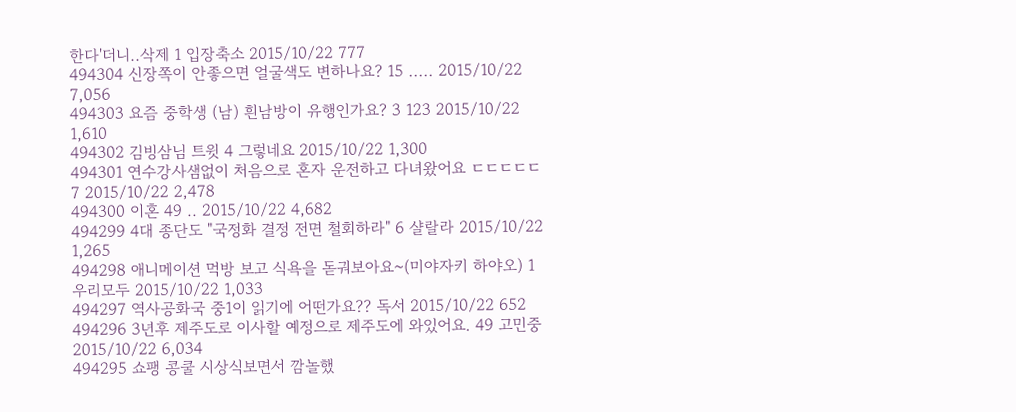한다'더니..삭제 1 입장축소 2015/10/22 777
494304 신장쪽이 안좋으면 얼굴색도 변하나요? 15 ..... 2015/10/22 7,056
494303 요즘 중학생 (남) 흰남방이 유행인가요? 3 123 2015/10/22 1,610
494302 김빙삼님 트윗 4 그렇네요 2015/10/22 1,300
494301 연수강사샘없이 처음으로 혼자 운전하고 다녀왔어요 ㄷㄷㄷㄷㄷ 7 2015/10/22 2,478
494300 이혼 49 .. 2015/10/22 4,682
494299 4대 종단도 "국정화 결정 전면 철회하라" 6 샬랄라 2015/10/22 1,265
494298 애니메이션 먹방 보고 식욕을 돋궈보아요~(미야자키 하야오) 1 우리모두 2015/10/22 1,033
494297 역사공화국 중1이 읽기에 어떤가요?? 독서 2015/10/22 652
494296 3년후 제주도로 이사할 예정으로 제주도에 와있어요. 49 고민중 2015/10/22 6,034
494295 쇼팽 콩쿨 시상식보면서 깜놀했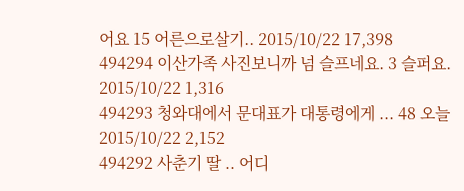어요 15 어른으로살기.. 2015/10/22 17,398
494294 이산가족 사진보니까 넘 슬프네요. 3 슬퍼요. 2015/10/22 1,316
494293 청와대에서 문대표가 대통령에게 ... 48 오늘 2015/10/22 2,152
494292 사춘기 딸 .. 어디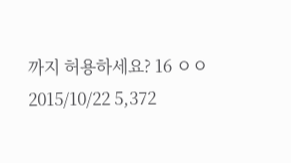까지 허용하세요? 16 ㅇㅇ 2015/10/22 5,372